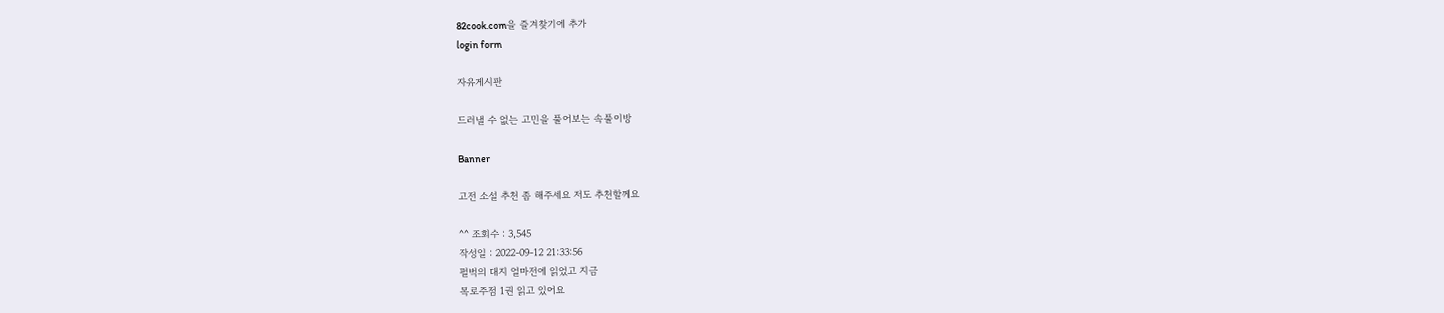82cook.com을 즐겨찾기에 추가
login form

자유게시판

드러낼 수 없는 고민을 풀어보는 속풀이방

Banner

고전 소설 추천 좀 해주세요 저도 추천할께요

^^ 조회수 : 3,545
작성일 : 2022-09-12 21:33:56
펄벅의 대지 얼마전에 읽었고 지금
목로주점 1권 읽고 있어요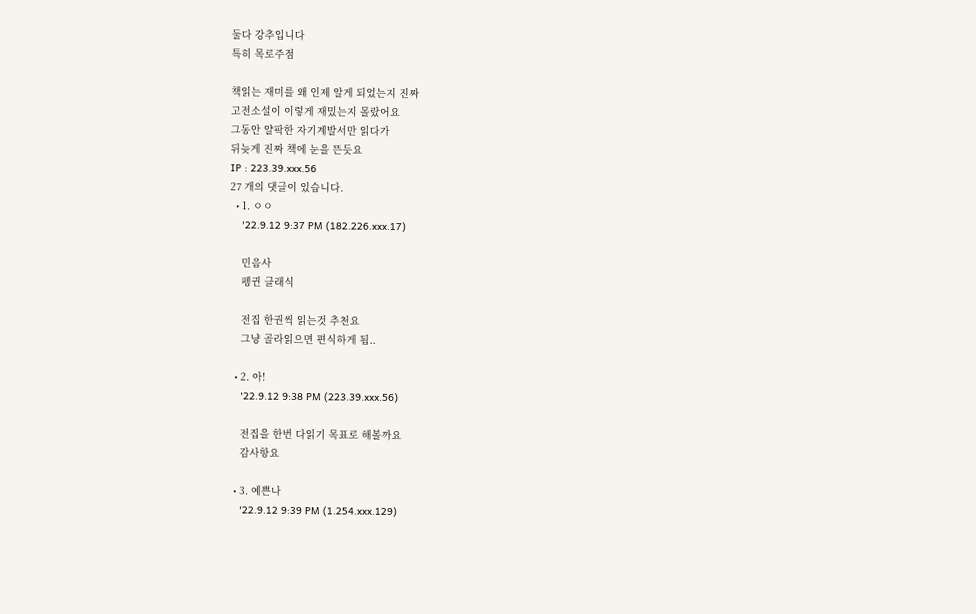둘다 강추입니다
특히 목로주점

책읽는 재미를 왜 인제 알게 되었는지 진짜
고전소설이 이렇게 재밌는지 몰랐어요
그동안 얄팍한 자기계발서만 읽다가
뒤늦게 진짜 책에 눈을 뜬듯요
IP : 223.39.xxx.56
27 개의 댓글이 있습니다.
  • 1. ㅇㅇ
    '22.9.12 9:37 PM (182.226.xxx.17)

    민음사
    펭귄 클래식

    전집 한권씩 읽는것 추천요
    그냥 골라읽으면 편식하게 됨..

  • 2. 아!
    '22.9.12 9:38 PM (223.39.xxx.56)

    전집을 한번 다읽기 목표로 해볼까요
    감사항요

  • 3. 예쁜나
    '22.9.12 9:39 PM (1.254.xxx.129)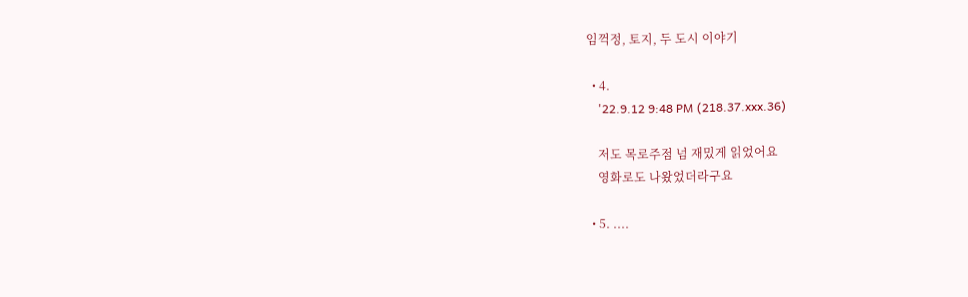임꺽정, 토지, 두 도시 이야기

  • 4.
    '22.9.12 9:48 PM (218.37.xxx.36)

    저도 목로주점 넘 재밌게 읽었어요
    영화로도 나왔었더라구요

  • 5. ....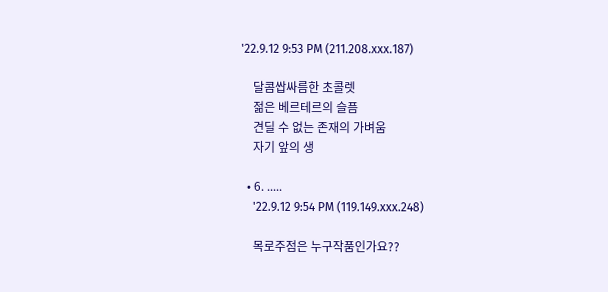'22.9.12 9:53 PM (211.208.xxx.187)

    달콤쌉싸름한 초콜렛
    젊은 베르테르의 슬픔
    견딜 수 없는 존재의 가벼움
    자기 앞의 생

  • 6. .....
    '22.9.12 9:54 PM (119.149.xxx.248)

    목로주점은 누구작품인가요??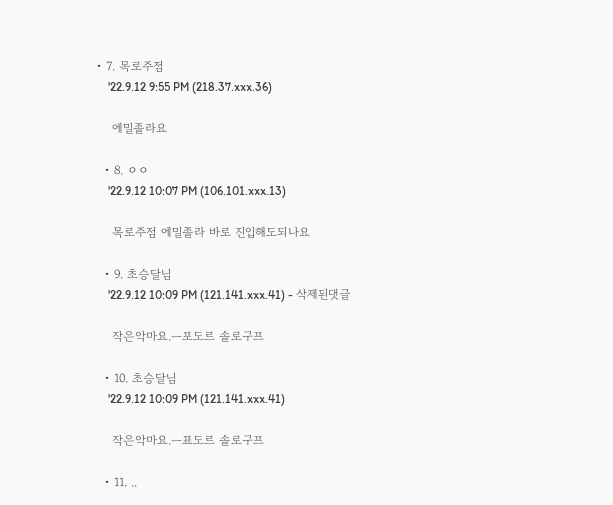• 7. 목로주점
    '22.9.12 9:55 PM (218.37.xxx.36)

    에밀졸라요

  • 8. ㅇㅇ
    '22.9.12 10:07 PM (106.101.xxx.13)

    목로주점 에밀졸라 바로 진입해도되나요

  • 9. 초승달님
    '22.9.12 10:09 PM (121.141.xxx.41) - 삭제된댓글

    작은악마요.ㅡ포도르 솔로구프

  • 10. 초승달님
    '22.9.12 10:09 PM (121.141.xxx.41)

    작은악마요.ㅡ표도르 솔로구프

  • 11. ..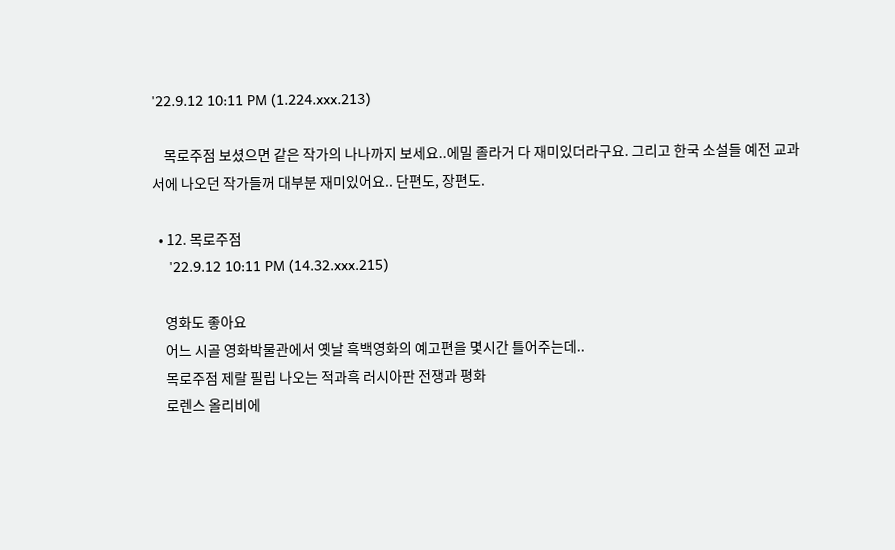'22.9.12 10:11 PM (1.224.xxx.213)

    목로주점 보셨으면 같은 작가의 나나까지 보세요..에밀 졸라거 다 재미있더라구요. 그리고 한국 소설들 예전 교과서에 나오던 작가들꺼 대부분 재미있어요.. 단편도, 장편도.

  • 12. 목로주점
    '22.9.12 10:11 PM (14.32.xxx.215)

    영화도 좋아요
    어느 시골 영화박물관에서 옛날 흑백영화의 예고편을 몇시간 틀어주는데..
    목로주점 제랄 필립 나오는 적과흑 러시아판 전쟁과 평화
    로렌스 올리비에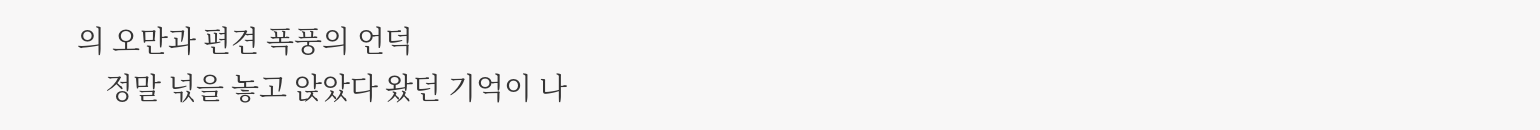의 오만과 편견 폭풍의 언덕
    정말 넋을 놓고 앉았다 왔던 기억이 나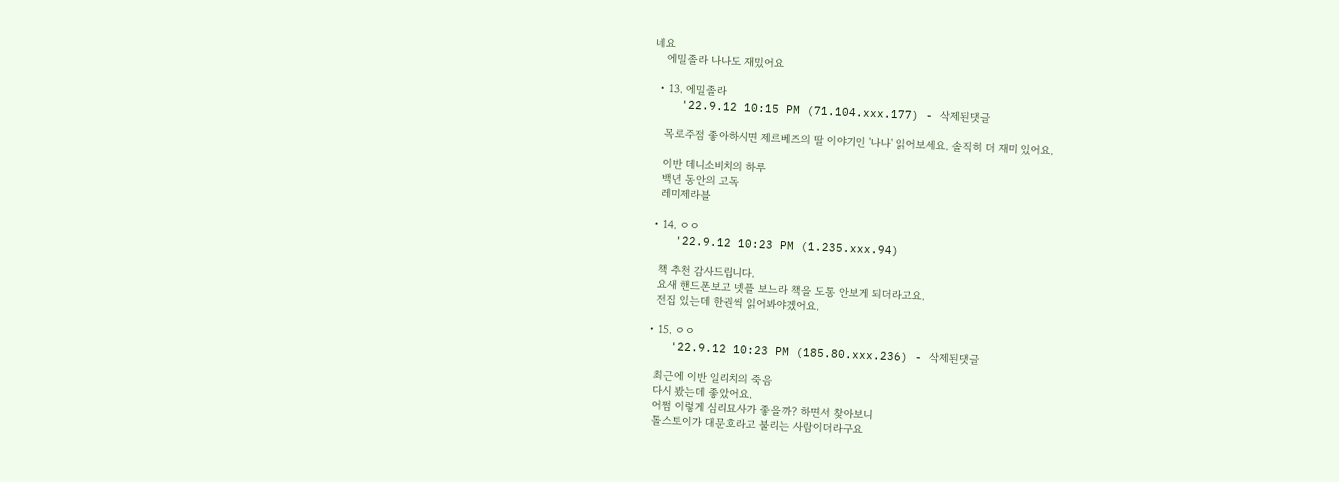네요
    에밀졸라 나나도 재밌어요

  • 13. 에밀졸라
    '22.9.12 10:15 PM (71.104.xxx.177) - 삭제된댓글

    목로주점 좋아하시면 제르베즈의 딸 이야기인 '나나' 읽어보세요. 솔직히 더 재미 있어요.

    이반 데니소비치의 하루
    백년 동안의 고독
    레미제라블

  • 14. ㅇㅇ
    '22.9.12 10:23 PM (1.235.xxx.94)

    책 추천 감사드립니다.
    요새 핸드폰보고 넷플 보느라 책을 도통 안보게 되더라고요.
    전집 있는데 한권씩 읽어봐야겠어요.

  • 15. ㅇㅇ
    '22.9.12 10:23 PM (185.80.xxx.236) - 삭제된댓글

    최근에 이반 일리치의 죽음
    다시 봤는데 좋았어요.
    어쩜 이렇게 심리묘사가 좋을까? 하면서 찾아보니
    톨스토이가 대문호라고 불리는 사람이더라구요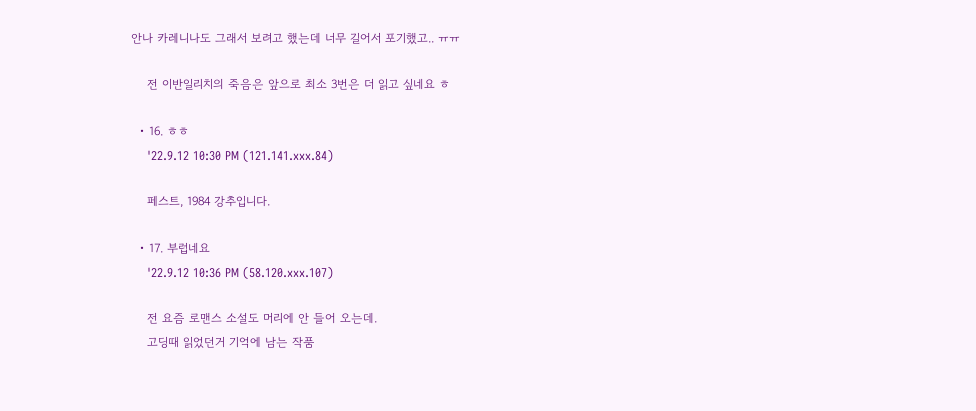안나 카레니나도 그래서 보려고 했는데 너무 길어서 포기했고.. ㅠㅠ

    전 이반일리치의 죽음은 앞으로 최소 3번은 더 읽고 싶네요 ㅎ

  • 16. ㅎㅎ
    '22.9.12 10:30 PM (121.141.xxx.84)

    페스트, 1984 강추입니다.

  • 17. 부럽네요
    '22.9.12 10:36 PM (58.120.xxx.107)

    전 요즘 로맨스 소설도 머리에 안 들어 오는데.
    고딩때 읽었던거 기억에 남는 작품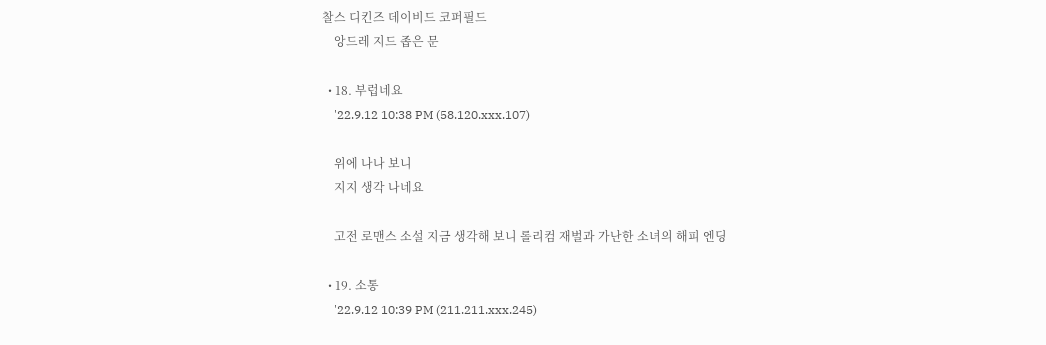찰스 디킨즈 데이비드 코퍼필드
    앙드레 지드 좁은 문

  • 18. 부럽네요
    '22.9.12 10:38 PM (58.120.xxx.107)

    위에 나나 보니
    지지 생각 나네요

    고전 로맨스 소설 지금 생각해 보니 롤리컴 재벌과 가난한 소녀의 해피 엔딩

  • 19. 소통
    '22.9.12 10:39 PM (211.211.xxx.245)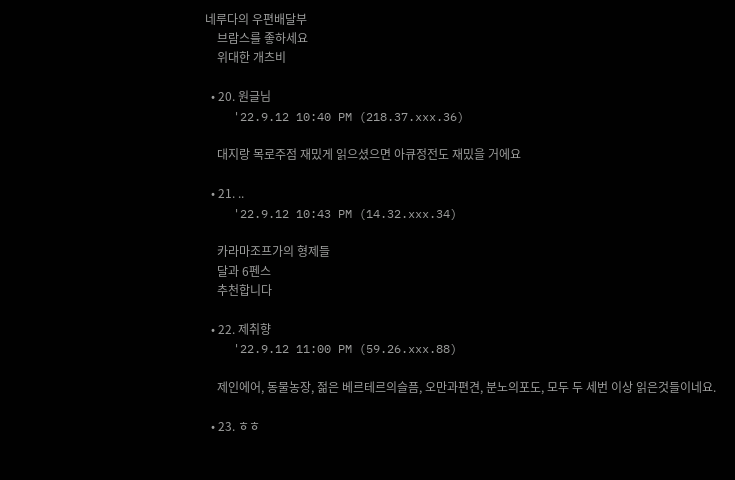네루다의 우편배달부
    브람스를 좋하세요
    위대한 개츠비

  • 20. 원글님
    '22.9.12 10:40 PM (218.37.xxx.36)

    대지랑 목로주점 재밌게 읽으셨으면 아큐정전도 재밌을 거에요

  • 21. ..
    '22.9.12 10:43 PM (14.32.xxx.34)

    카라마조프가의 형제들
    달과 6펜스
    추천합니다

  • 22. 제취향
    '22.9.12 11:00 PM (59.26.xxx.88)

    제인에어, 동물농장, 젊은 베르테르의슬픔, 오만과편견, 분노의포도, 모두 두 세번 이상 읽은것들이네요.

  • 23. ㅎㅎ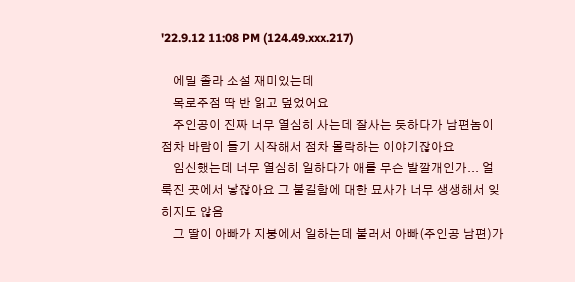'22.9.12 11:08 PM (124.49.xxx.217)

    에밀 졸라 소설 재미있는데
    목로주점 딱 반 읽고 덮었어요
    주인공이 진짜 너무 열심히 사는데 잘사는 듯하다가 남편놈이 점차 바람이 들기 시작해서 점차 몰락하는 이야기잖아요
    임신했는데 너무 열심히 일하다가 애를 무슨 발깔개인가... 얼룩진 곳에서 낳잖아요 그 불길함에 대한 묘사가 너무 생생해서 잊히지도 않음
    그 딸이 아빠가 지붕에서 일하는데 불러서 아빠(주인공 남편)가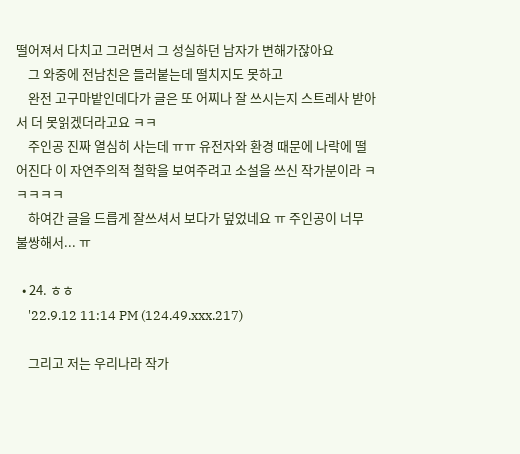떨어져서 다치고 그러면서 그 성실하던 남자가 변해가잖아요
    그 와중에 전남친은 들러붙는데 떨치지도 못하고
    완전 고구마밭인데다가 글은 또 어찌나 잘 쓰시는지 스트레사 받아서 더 못읽겠더라고요 ㅋㅋ
    주인공 진짜 열심히 사는데 ㅠㅠ 유전자와 환경 때문에 나락에 떨어진다 이 자연주의적 철학을 보여주려고 소설을 쓰신 작가분이라 ㅋㅋㅋㅋㅋ
    하여간 글을 드릅게 잘쓰셔서 보다가 덮었네요 ㅠ 주인공이 너무 불쌍해서... ㅠ

  • 24. ㅎㅎ
    '22.9.12 11:14 PM (124.49.xxx.217)

    그리고 저는 우리나라 작가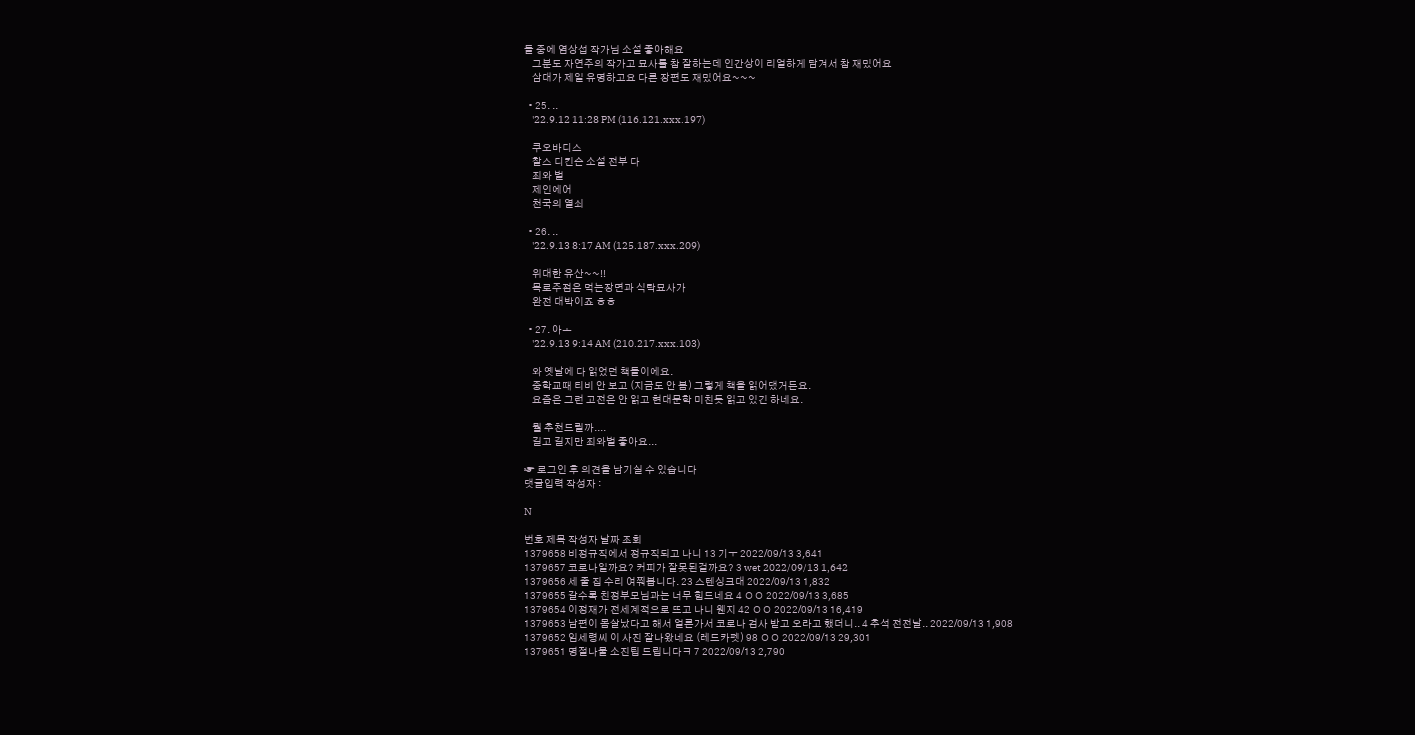들 중에 염상섭 작가님 소설 좋아해요
    그분도 자연주의 작가고 묘사를 참 잘하는데 인간상이 리얼하게 담겨서 참 재밌어요
    삼대가 제일 유명하고요 다른 장편도 재밌어요~~~

  • 25. ..
    '22.9.12 11:28 PM (116.121.xxx.197)

    쿠오바디스
    찰스 디킨슨 소설 전부 다
    죄와 벌
    제인에어
    천국의 열쇠

  • 26. ..
    '22.9.13 8:17 AM (125.187.xxx.209)

    위대한 유산~~!!
    목로주점은 먹는장면과 식탁묘사가
    완전 대박이죠 ㅎㅎ

  • 27. 아ㅗ
    '22.9.13 9:14 AM (210.217.xxx.103)

    와 옛날에 다 읽었던 책들이에요.
    중학교때 티비 안 보고 (지금도 안 봄) 그렇게 책을 읽어댔거든요.
    요즘은 그런 고전은 안 읽고 현대문학 미친듯 읽고 있긴 하네요.

    뭘 추천드릴까....
    길고 길지만 죄와벌 좋아요...

☞ 로그인 후 의견을 남기실 수 있습니다
댓글입력 작성자 :

N

번호 제목 작성자 날짜 조회
1379658 비정규직에서 정규직되고 나니 13 기ㅜ 2022/09/13 3,641
1379657 코로나일까요? 커피가 잘못된걸까요? 3 wet 2022/09/13 1,642
1379656 세 줄 집 수리 여쭤봅니다. 23 스텐싱크대 2022/09/13 1,832
1379655 갈수록 친정부모님과는 너무 힘드네요 4 ㅇㅇ 2022/09/13 3,685
1379654 이정재가 전세계적으로 뜨고 나니 웬지 42 ㅇㅇ 2022/09/13 16,419
1379653 남편이 몸살났다고 해서 얼른가서 코로나 검사 받고 오라고 했더니.. 4 추석 전전날.. 2022/09/13 1,908
1379652 임세령씨 이 사진 잘나왔네요 (레드카펫) 98 ㅇㅇ 2022/09/13 29,301
1379651 명절나물 소진팁 드립니다ㅋ 7 2022/09/13 2,790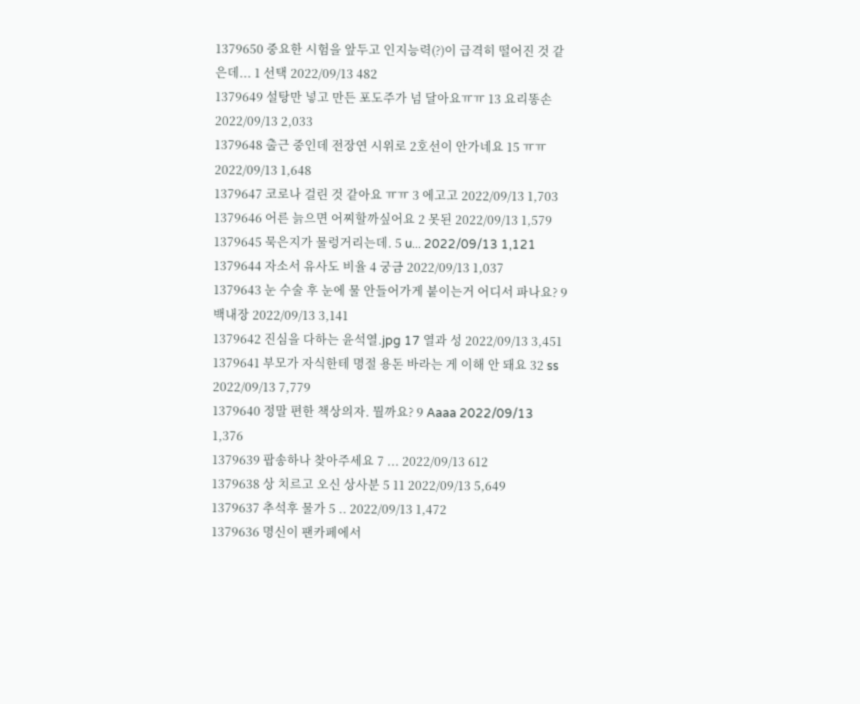1379650 중요한 시험을 앞두고 인지능력(?)이 급격히 떨어진 것 같은데... 1 선택 2022/09/13 482
1379649 설탕만 넣고 만든 포도주가 넘 달아요ㅠㅠ 13 요리똥손 2022/09/13 2,033
1379648 출근 중인데 전장연 시위로 2호선이 안가네요 15 ㅠㅠ 2022/09/13 1,648
1379647 코로나 걸린 것 같아요 ㅠㅠ 3 에고고 2022/09/13 1,703
1379646 어른 늙으면 어찌할까싶어요 2 못된 2022/09/13 1,579
1379645 묵은지가 물렁거리는데. 5 u... 2022/09/13 1,121
1379644 자소서 유사도 비율 4 궁금 2022/09/13 1,037
1379643 눈 수술 후 눈에 물 안들어가게 붙이는거 어디서 파나요? 9 백내장 2022/09/13 3,141
1379642 진심을 다하는 윤석열.jpg 17 열과 성 2022/09/13 3,451
1379641 부모가 자식한테 명절 용돈 바라는 게 이해 안 돼요 32 ss 2022/09/13 7,779
1379640 정말 편한 책상의자. 뭘까요? 9 Aaaa 2022/09/13 1,376
1379639 팝송하나 찾아주세요 7 ... 2022/09/13 612
1379638 상 치르고 오신 상사분 5 11 2022/09/13 5,649
1379637 추석후 물가 5 .. 2022/09/13 1,472
1379636 명신이 팬카페에서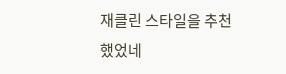재클린 스타일을 추천했었네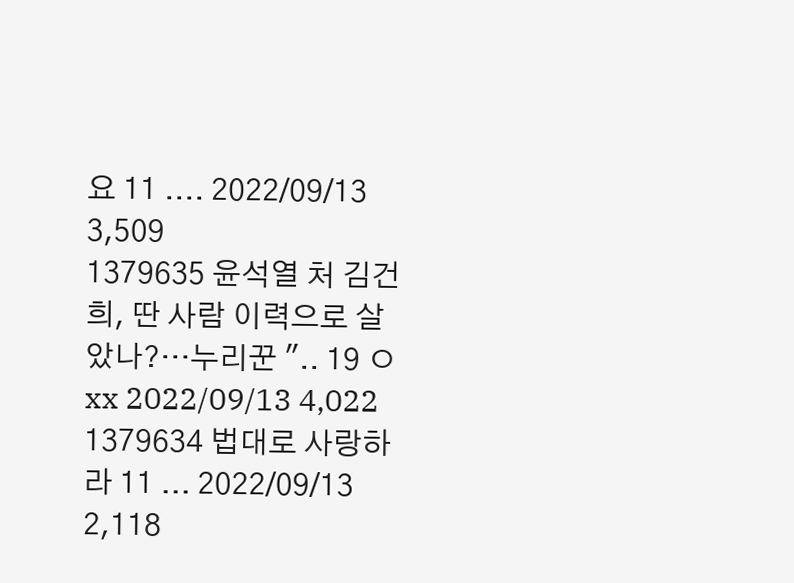요 11 .... 2022/09/13 3,509
1379635 윤석열 처 김건희, 딴 사람 이력으로 살았나?…누리꾼 ".. 19 ㅇxx 2022/09/13 4,022
1379634 법대로 사랑하라 11 ... 2022/09/13 2,118